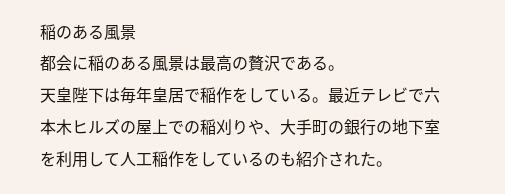稲のある風景
都会に稲のある風景は最高の贅沢である。
天皇陛下は毎年皇居で稲作をしている。最近テレビで六本木ヒルズの屋上での稲刈りや、大手町の銀行の地下室を利用して人工稲作をしているのも紹介された。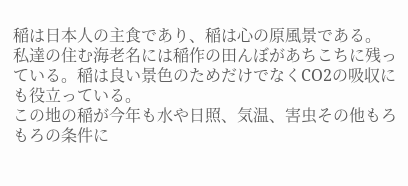稲は日本人の主食であり、稲は心の原風景である。
私達の住む海老名には稲作の田んぼがあちこちに残っている。稲は良い景色のためだけでなくCO2の吸収にも役立っている。
この地の稲が今年も水や日照、気温、害虫その他もろもろの条件に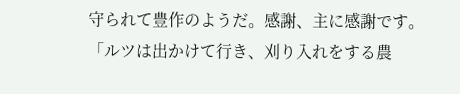守られて豊作のようだ。感謝、主に感謝です。
「ルツは出かけて行き、刈り入れをする農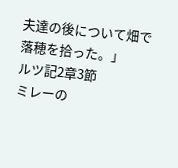夫達の後について畑で落穂を拾った。」
ルツ記2章3節
ミレーの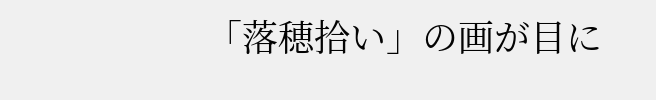「落穂拾い」の画が目に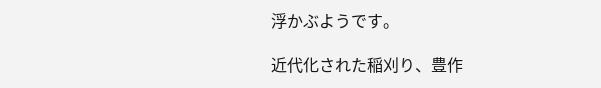浮かぶようです。

近代化された稲刈り、豊作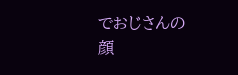でおじさんの顔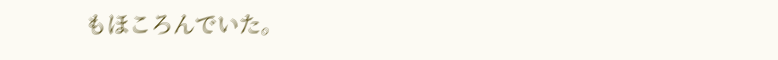もほころんでいた。